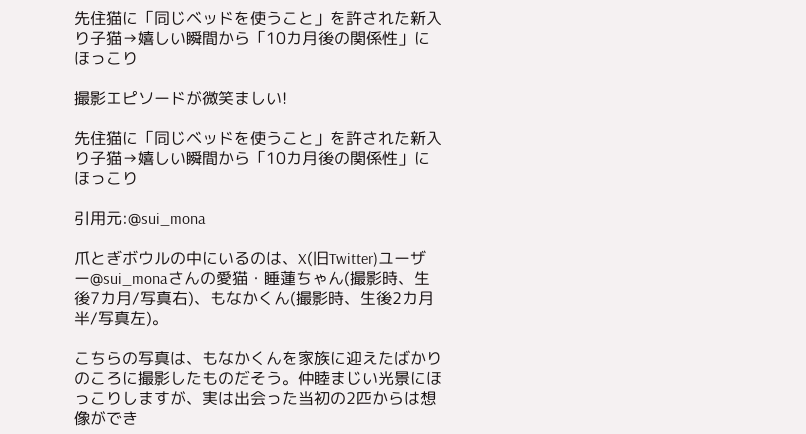先住猫に「同じベッドを使うこと」を許された新入り子猫→嬉しい瞬間から「10カ月後の関係性」にほっこり

撮影エピソードが微笑ましい!

先住猫に「同じベッドを使うこと」を許された新入り子猫→嬉しい瞬間から「10カ月後の関係性」にほっこり

引用元:@sui_mona

爪とぎボウルの中にいるのは、X(旧Twitter)ユーザー@sui_monaさんの愛猫・睡蓮ちゃん(撮影時、生後7カ月/写真右)、もなかくん(撮影時、生後2カ月半/写真左)。

こちらの写真は、もなかくんを家族に迎えたばかりのころに撮影したものだそう。仲睦まじい光景にほっこりしますが、実は出会った当初の2匹からは想像ができ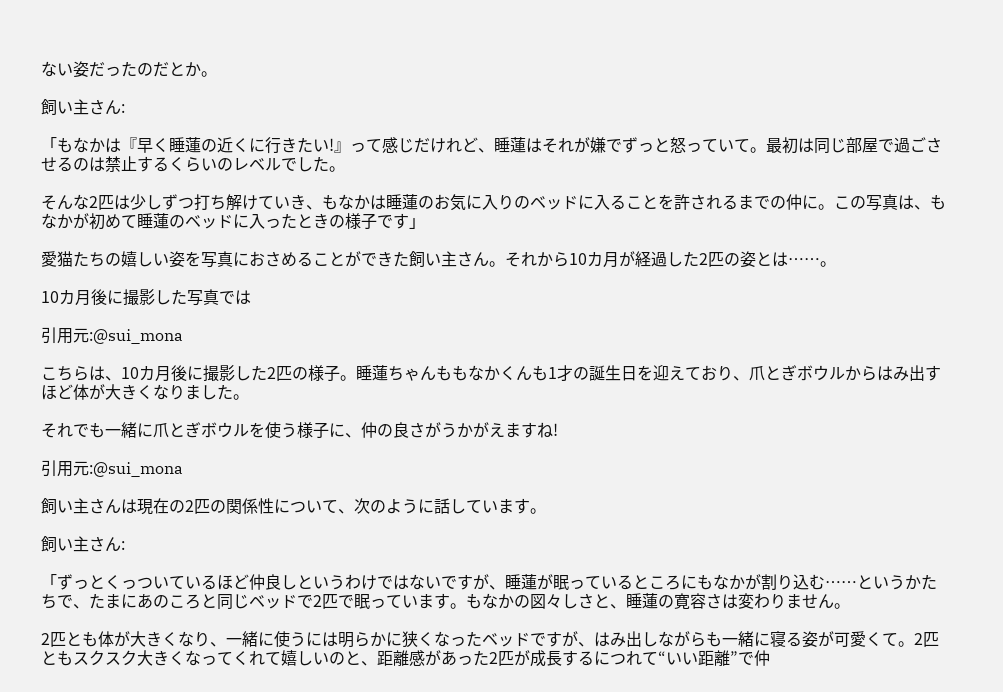ない姿だったのだとか。

飼い主さん:

「もなかは『早く睡蓮の近くに行きたい!』って感じだけれど、睡蓮はそれが嫌でずっと怒っていて。最初は同じ部屋で過ごさせるのは禁止するくらいのレベルでした。

そんな2匹は少しずつ打ち解けていき、もなかは睡蓮のお気に入りのベッドに入ることを許されるまでの仲に。この写真は、もなかが初めて睡蓮のベッドに入ったときの様子です」

愛猫たちの嬉しい姿を写真におさめることができた飼い主さん。それから10カ月が経過した2匹の姿とは……。

10カ月後に撮影した写真では

引用元:@sui_mona

こちらは、10カ月後に撮影した2匹の様子。睡蓮ちゃんももなかくんも1才の誕生日を迎えており、爪とぎボウルからはみ出すほど体が大きくなりました。

それでも一緒に爪とぎボウルを使う様子に、仲の良さがうかがえますね!

引用元:@sui_mona

飼い主さんは現在の2匹の関係性について、次のように話しています。

飼い主さん:

「ずっとくっついているほど仲良しというわけではないですが、睡蓮が眠っているところにもなかが割り込む……というかたちで、たまにあのころと同じベッドで2匹で眠っています。もなかの図々しさと、睡蓮の寛容さは変わりません。

2匹とも体が大きくなり、一緒に使うには明らかに狭くなったベッドですが、はみ出しながらも一緒に寝る姿が可愛くて。2匹ともスクスク大きくなってくれて嬉しいのと、距離感があった2匹が成長するにつれて“いい距離”で仲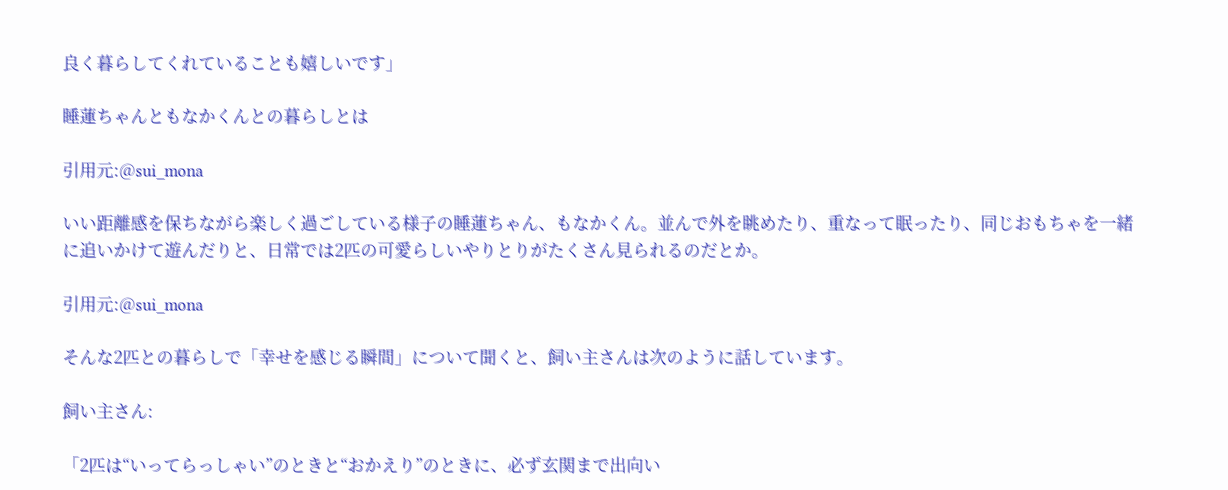良く暮らしてくれていることも嬉しいです」

睡蓮ちゃんともなかくんとの暮らしとは

引用元:@sui_mona

いい距離感を保ちながら楽しく過ごしている様子の睡蓮ちゃん、もなかくん。並んで外を眺めたり、重なって眠ったり、同じおもちゃを一緒に追いかけて遊んだりと、日常では2匹の可愛らしいやりとりがたくさん見られるのだとか。

引用元:@sui_mona

そんな2匹との暮らしで「幸せを感じる瞬間」について聞くと、飼い主さんは次のように話しています。

飼い主さん:

「2匹は“いってらっしゃい”のときと“おかえり”のときに、必ず玄関まで出向い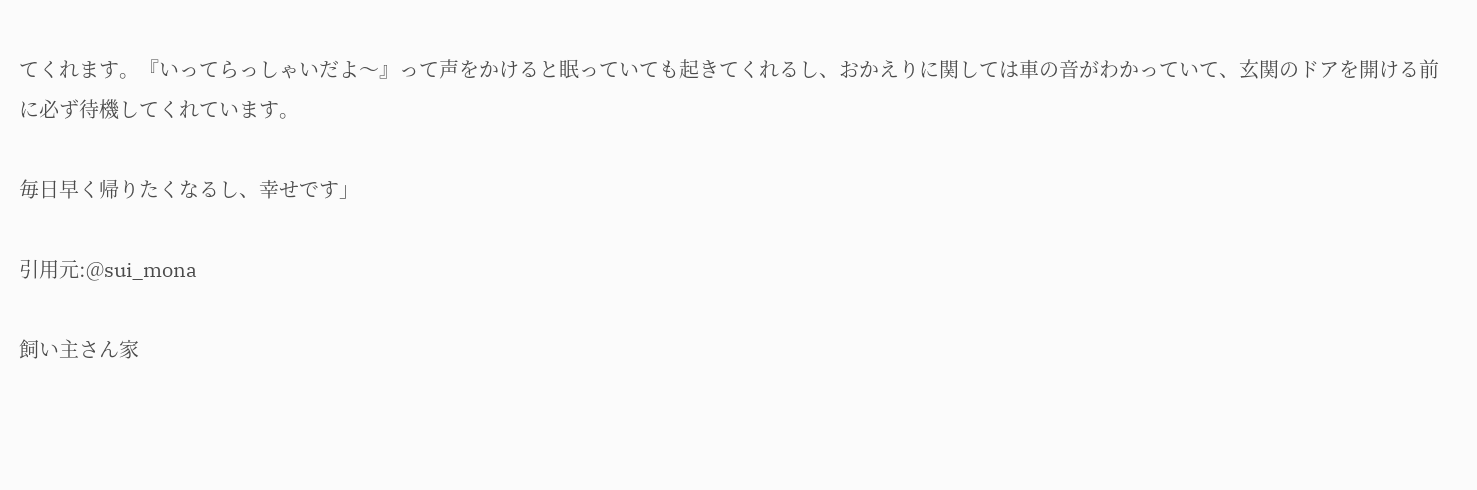てくれます。『いってらっしゃいだよ〜』って声をかけると眠っていても起きてくれるし、おかえりに関しては車の音がわかっていて、玄関のドアを開ける前に必ず待機してくれています。

毎日早く帰りたくなるし、幸せです」

引用元:@sui_mona

飼い主さん家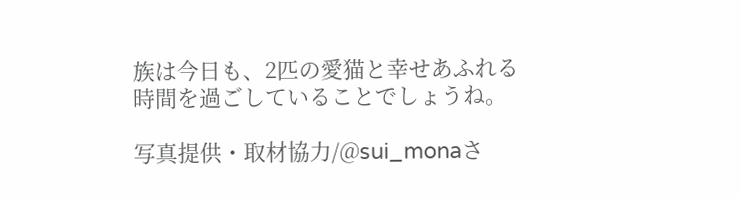族は今日も、2匹の愛猫と幸せあふれる時間を過ごしていることでしょうね。

写真提供・取材協力/@sui_monaさ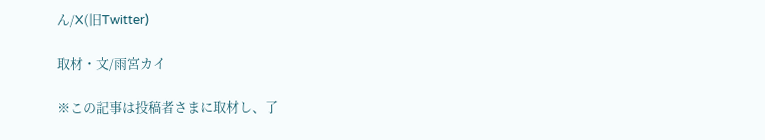ん/X(旧Twitter)

取材・文/雨宮カイ

※この記事は投稿者さまに取材し、了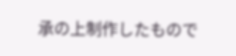承の上制作したもので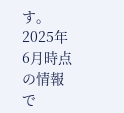す。2025年6月時点の情報で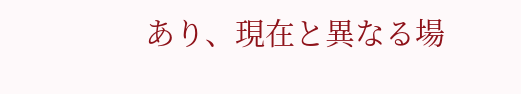あり、現在と異なる場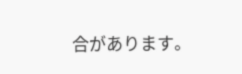合があります。